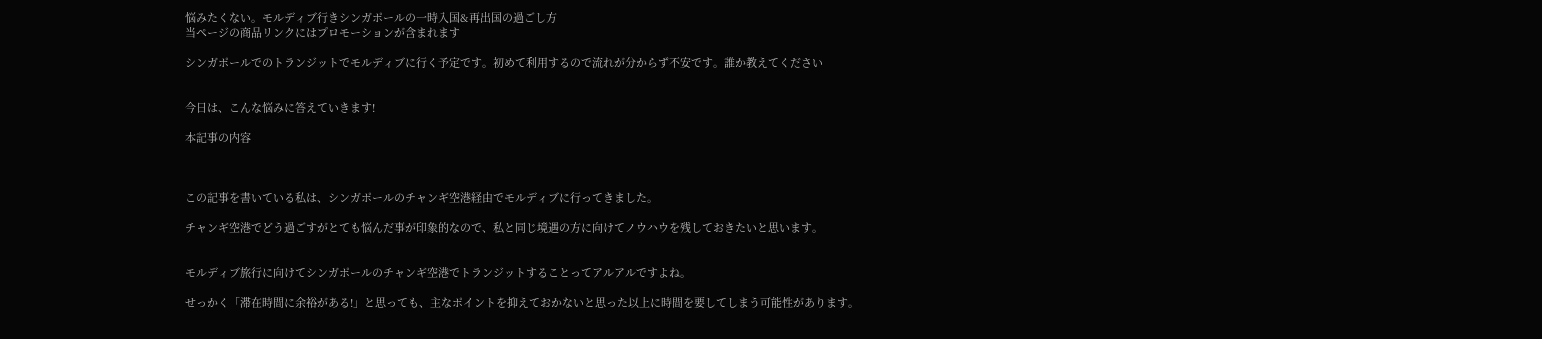悩みたくない。モルディブ行きシンガポールの一時入国&再出国の過ごし方
当ページの商品リンクにはプロモーションが含まれます

シンガポールでのトランジットでモルディブに行く予定です。初めて利用するので流れが分からず不安です。誰か教えてください


今日は、こんな悩みに答えていきます!

本記事の内容



この記事を書いている私は、シンガポールのチャンギ空港経由でモルディブに行ってきました。

チャンギ空港でどう過ごすがとても悩んだ事が印象的なので、私と同じ境遇の方に向けてノウハウを残しておきたいと思います。


モルディブ旅行に向けてシンガポールのチャンギ空港でトランジットすることってアルアルですよね。

せっかく「滞在時間に余裕がある!」と思っても、主なポイントを抑えておかないと思った以上に時間を要してしまう可能性があります。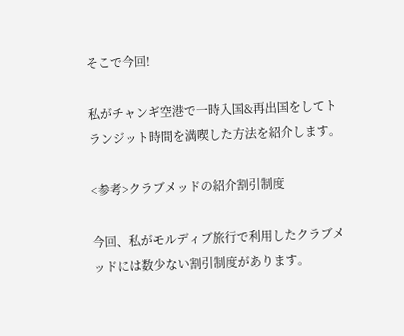そこで今回!

私がチャンギ空港で一時入国&再出国をしてトランジット時間を満喫した方法を紹介します。

<参考>クラブメッドの紹介割引制度

今回、私がモルディブ旅行で利用したクラブメッドには数少ない割引制度があります。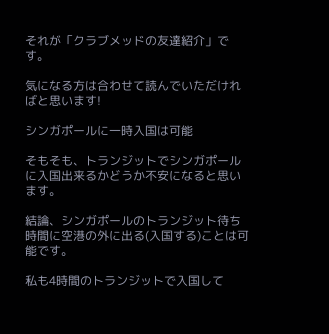それが「クラブメッドの友達紹介」です。

気になる方は合わせて読んでいただければと思います!

シンガポールに一時入国は可能

そもそも、トランジットでシンガポールに入国出来るかどうか不安になると思います。

結論、シンガポールのトランジット待ち時間に空港の外に出る(入国する)ことは可能です。

私も4時間のトランジットで入国して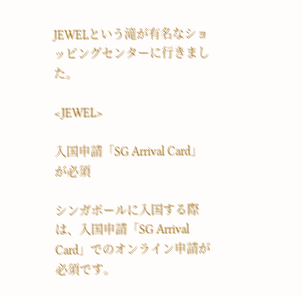JEWELという滝が有名なショッピングセンターに行きました。

<JEWEL>

入国申請「SG Arrival Card」が必須

シンガポールに入国する際は、入国申請「SG Arrival Card」でのオンライン申請が必須です。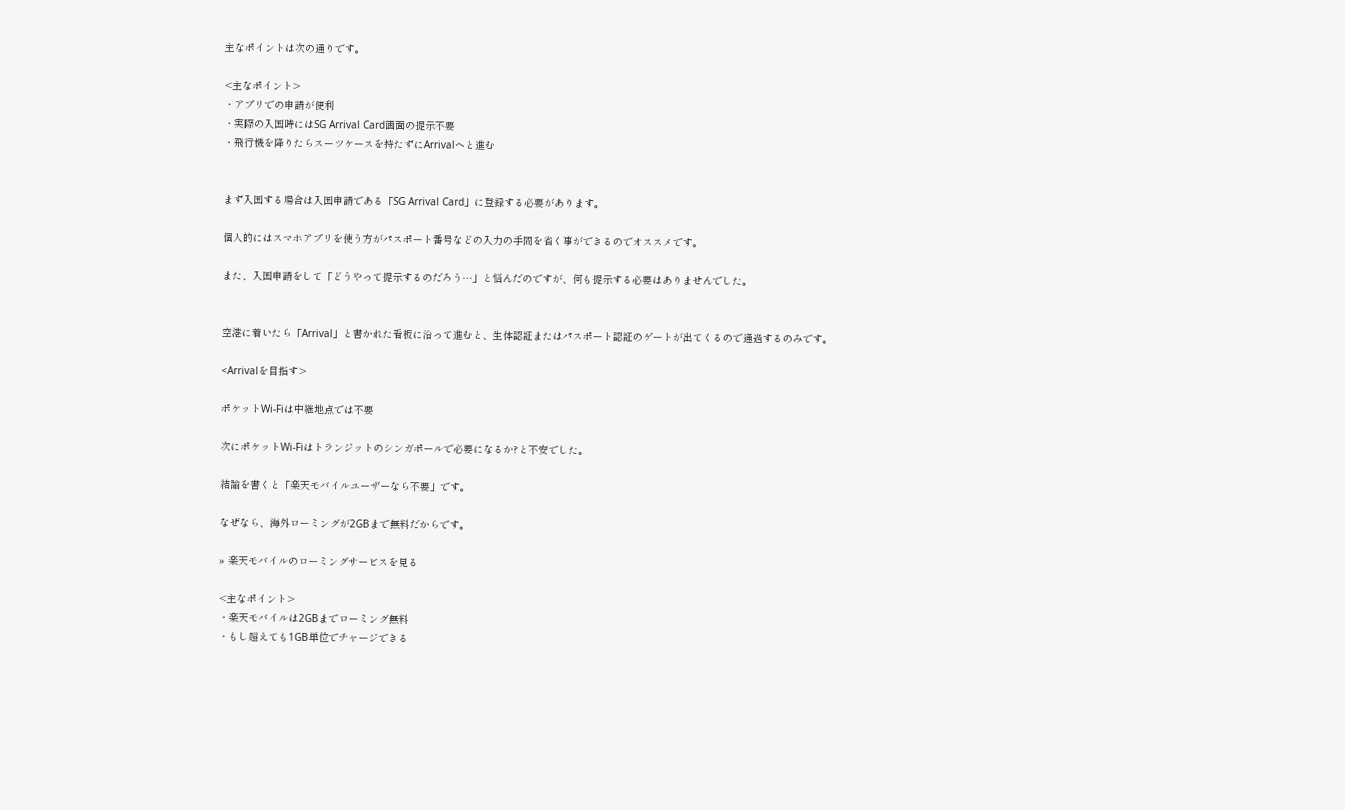主なポイントは次の通りです。

<主なポイント>
・アプリでの申請が便利
・実際の入国時にはSG Arrival Card画面の提示不要
・飛行機を降りたらスーツケースを持たずにArrivalへと進む


まず入国する場合は入国申請である「SG Arrival Card」に登録する必要があります。

個人的にはスマホアプリを使う方がパスポート番号などの入力の手間を省く事ができるのでオススメです。

また、入国申請をして「どうやって提示するのだろう…」と悩んだのですが、何も提示する必要はありませんでした。


空港に着いたら「Arrival」と書かれた看板に沿って進むと、生体認証またはパスポート認証のゲートが出てくるので通過するのみです。

<Arrivalを目指す>

ポケットWi-Fiは中継地点では不要

次にポケットWi-Fiはトランジットのシンガポールで必要になるか?と不安でした。

結論を書くと「楽天モバイルユーザーなら不要」です。

なぜなら、海外ローミングが2GBまで無料だからです。

» 楽天モバイルのローミングサービスを見る

<主なポイント>
・楽天モバイルは2GBまでローミング無料
・もし超えても1GB単位でチャージできる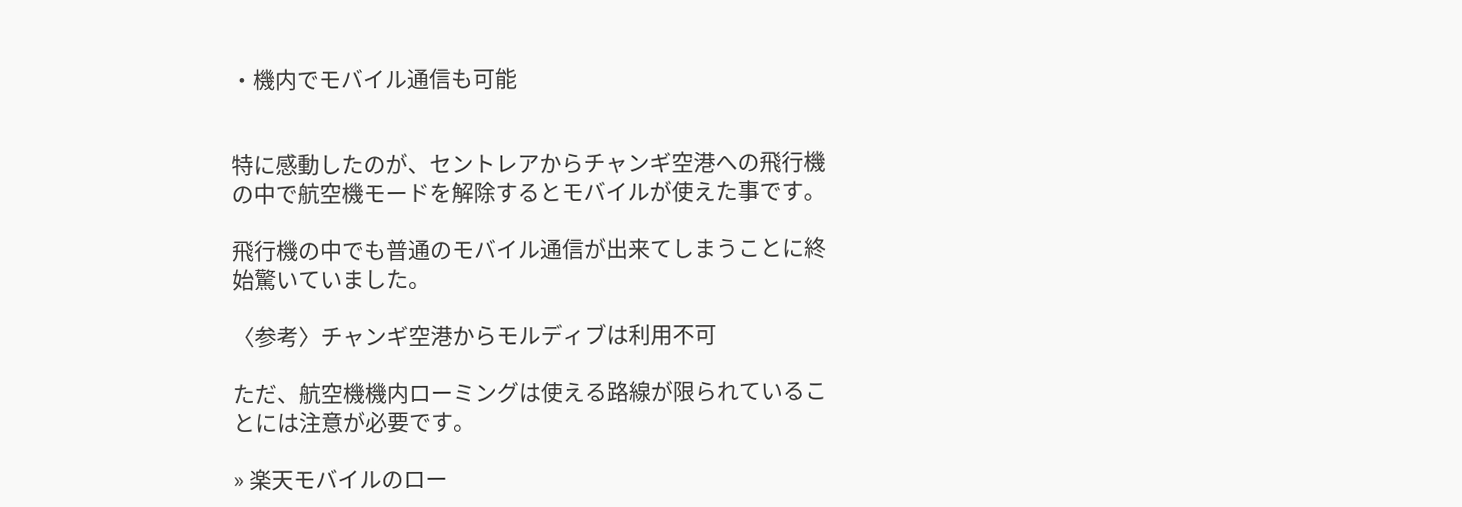・機内でモバイル通信も可能


特に感動したのが、セントレアからチャンギ空港への飛行機の中で航空機モードを解除するとモバイルが使えた事です。

飛行機の中でも普通のモバイル通信が出来てしまうことに終始驚いていました。

〈参考〉チャンギ空港からモルディブは利用不可

ただ、航空機機内ローミングは使える路線が限られていることには注意が必要です。

» 楽天モバイルのロー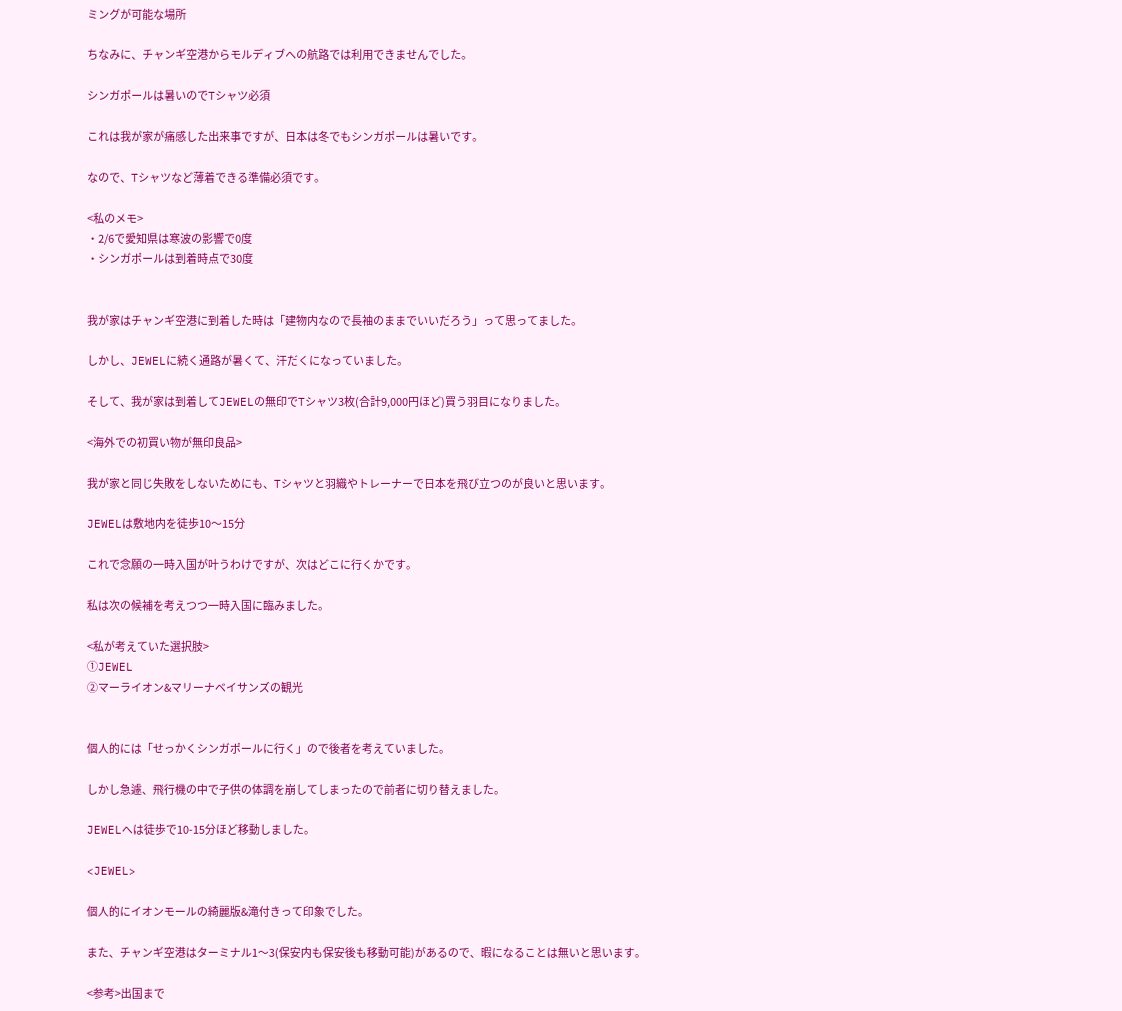ミングが可能な場所

ちなみに、チャンギ空港からモルディブへの航路では利用できませんでした。

シンガポールは暑いのでTシャツ必須

これは我が家が痛感した出来事ですが、日本は冬でもシンガポールは暑いです。

なので、Tシャツなど薄着できる準備必須です。

<私のメモ>
・2/6で愛知県は寒波の影響で0度
・シンガポールは到着時点で30度


我が家はチャンギ空港に到着した時は「建物内なので長袖のままでいいだろう」って思ってました。

しかし、JEWELに続く通路が暑くて、汗だくになっていました。

そして、我が家は到着してJEWELの無印でTシャツ3枚(合計9,000円ほど)買う羽目になりました。

<海外での初買い物が無印良品>

我が家と同じ失敗をしないためにも、Tシャツと羽織やトレーナーで日本を飛び立つのが良いと思います。

JEWELは敷地内を徒歩10〜15分

これで念願の一時入国が叶うわけですが、次はどこに行くかです。

私は次の候補を考えつつ一時入国に臨みました。

<私が考えていた選択肢>
①JEWEL
②マーライオン&マリーナベイサンズの観光


個人的には「せっかくシンガポールに行く」ので後者を考えていました。

しかし急遽、飛行機の中で子供の体調を崩してしまったので前者に切り替えました。

JEWELへは徒歩で10-15分ほど移動しました。

<JEWEL>

個人的にイオンモールの綺麗版&滝付きって印象でした。

また、チャンギ空港はターミナル1〜3(保安内も保安後も移動可能)があるので、暇になることは無いと思います。

<参考>出国まで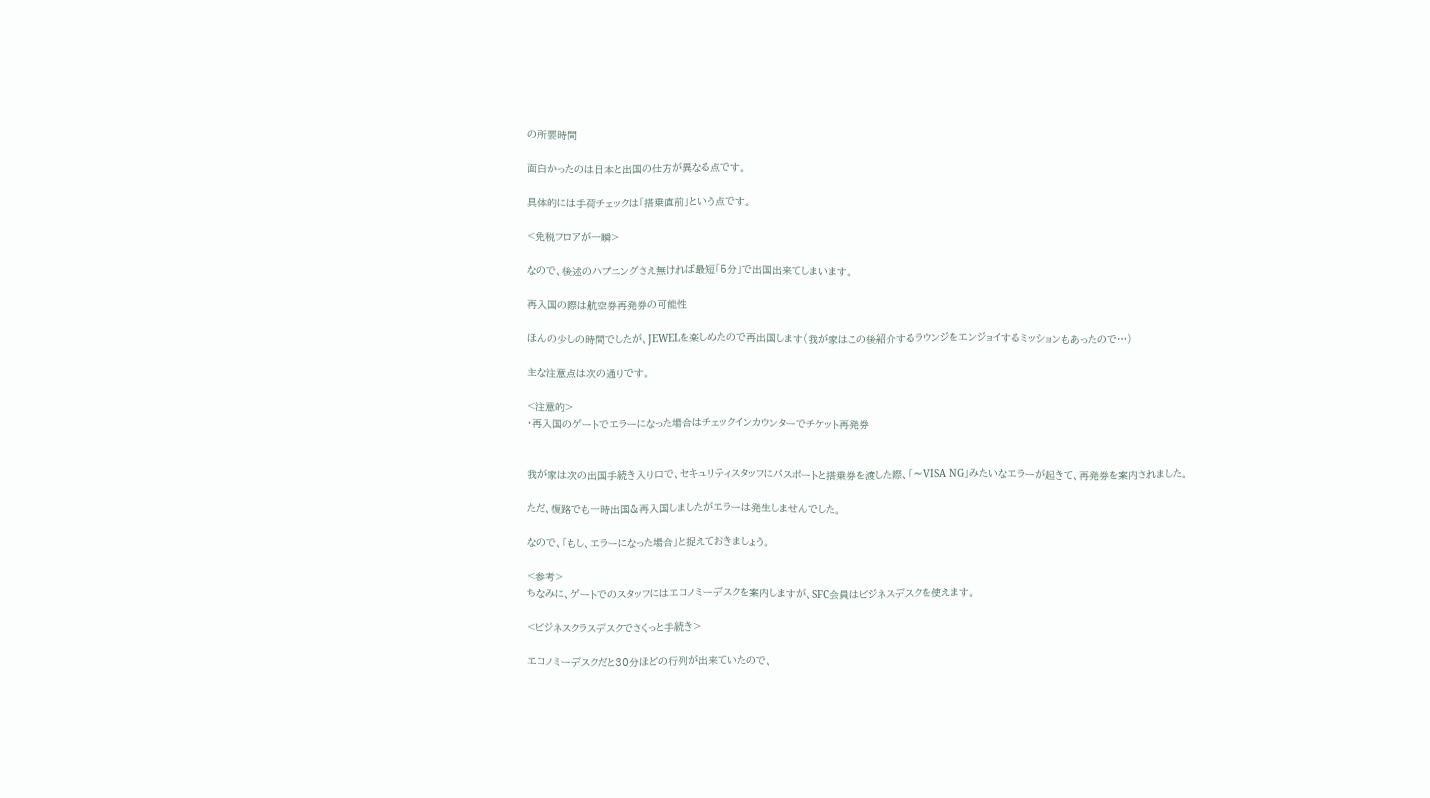の所要時間

面白かったのは日本と出国の仕方が異なる点です。

具体的には手荷チェックは「搭乗直前」という点です。

<免税フロアが一瞬>

なので、後述のハプニングさえ無ければ最短「5分」で出国出来てしまいます。

再入国の際は航空券再発券の可能性

ほんの少しの時間でしたが、JEWELを楽しめたので再出国します(我が家はこの後紹介するラウンジをエンジョイするミッションもあったので…)

主な注意点は次の通りです。

<注意的>
・再入国のゲートでエラーになった場合はチェックインカウンターでチケット再発券


我が家は次の出国手続き入り口で、セキュリティスタッフにパスポートと搭乗券を渡した際、「〜VISA NG」みたいなエラーが起きて、再発券を案内されました。

ただ、復路でも一時出国&再入国しましたがエラーは発生しませんでした。

なので、「もし、エラーになった場合」と捉えておきましょう。

<参考>
ちなみに、ゲートでのスタッフにはエコノミーデスクを案内しますが、SFC会員はビジネスデスクを使えます。

<ビジネスクラスデスクでさくっと手続き>

エコノミーデスクだと30分ほどの行列が出来ていたので、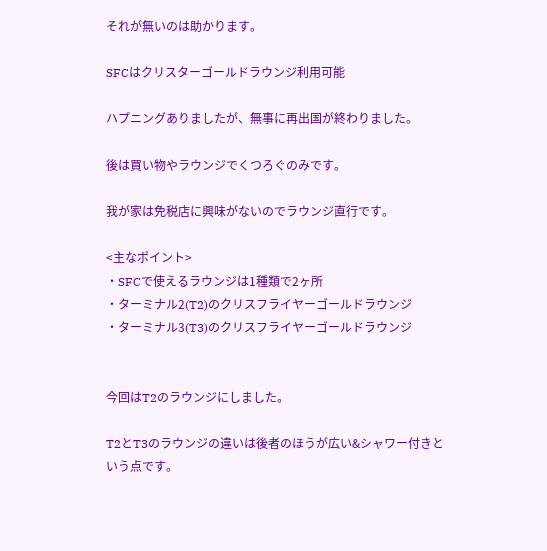それが無いのは助かります。

SFCはクリスターゴールドラウンジ利用可能

ハプニングありましたが、無事に再出国が終わりました。

後は買い物やラウンジでくつろぐのみです。

我が家は免税店に興味がないのでラウンジ直行です。

<主なポイント>
・SFCで使えるラウンジは1種類で2ヶ所
・ターミナル2(T2)のクリスフライヤーゴールドラウンジ
・ターミナル3(T3)のクリスフライヤーゴールドラウンジ


今回はT2のラウンジにしました。

T2とT3のラウンジの違いは後者のほうが広い&シャワー付きという点です。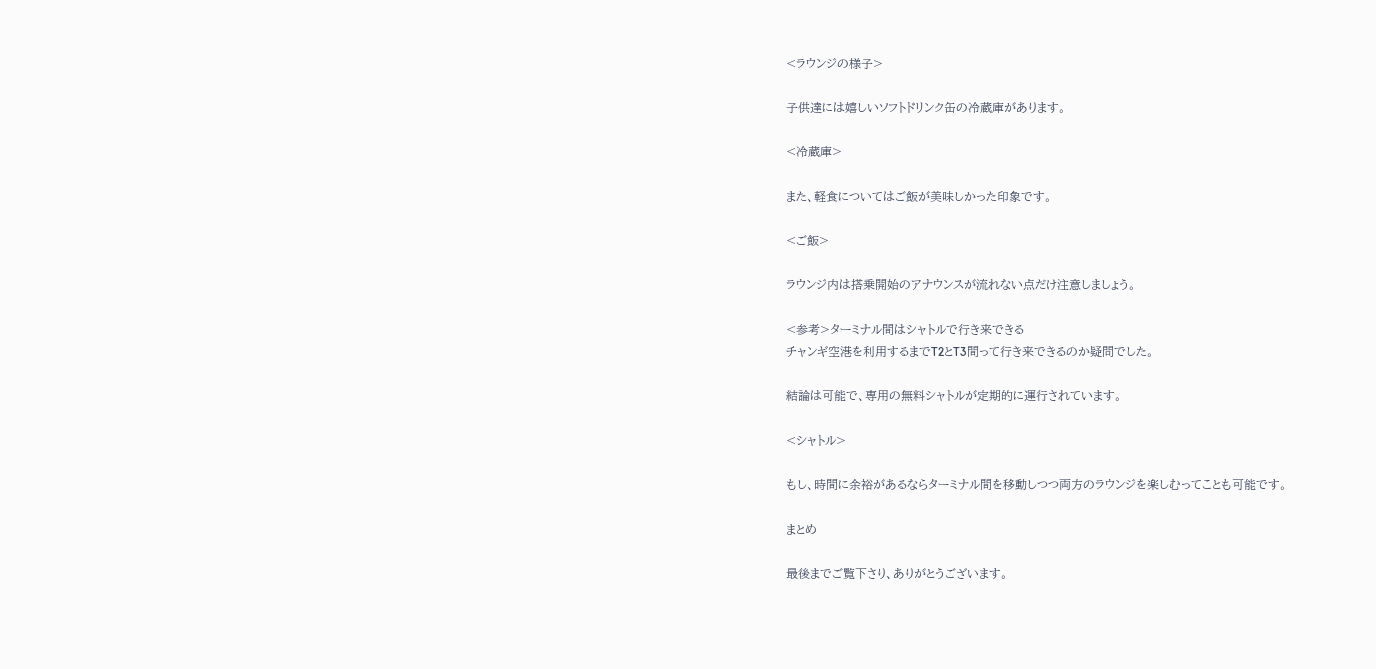<ラウンジの様子>

子供達には嬉しいソフトドリンク缶の冷蔵庫があります。

<冷蔵庫>

また、軽食についてはご飯が美味しかった印象です。

<ご飯>

ラウンジ内は搭乗開始のアナウンスが流れない点だけ注意しましょう。

<参考>ターミナル間はシャトルで行き来できる
チャンギ空港を利用するまでT2とT3間って行き来できるのか疑問でした。

結論は可能で、専用の無料シャトルが定期的に運行されています。

<シャトル>

もし、時間に余裕があるならターミナル間を移動しつつ両方のラウンジを楽しむってことも可能です。

まとめ

最後までご覧下さり、ありがとうございます。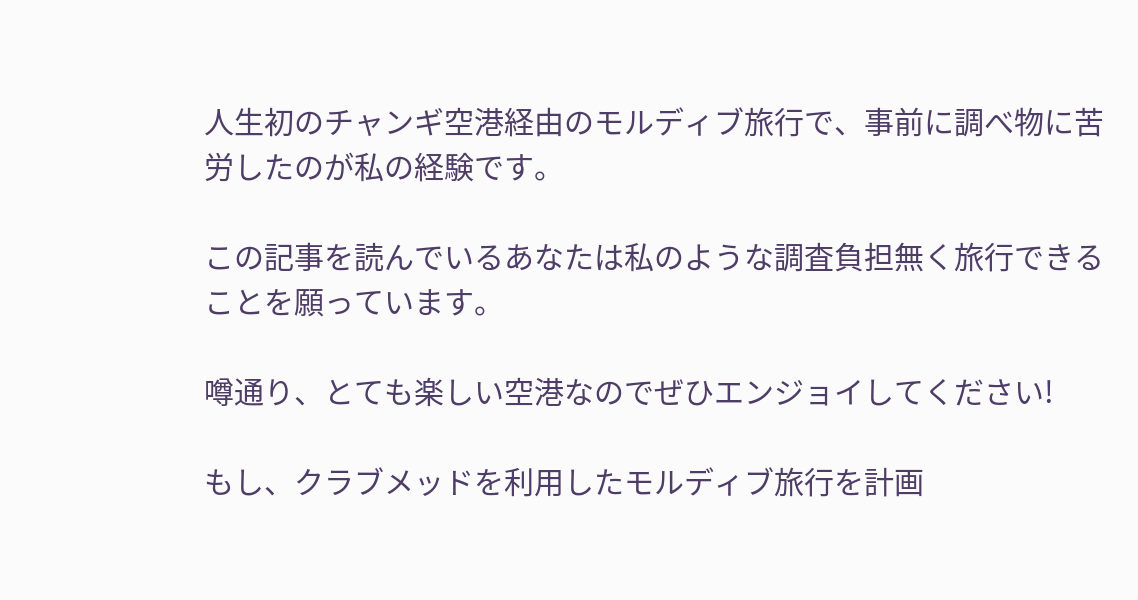人生初のチャンギ空港経由のモルディブ旅行で、事前に調べ物に苦労したのが私の経験です。

この記事を読んでいるあなたは私のような調査負担無く旅行できることを願っています。

噂通り、とても楽しい空港なのでぜひエンジョイしてください!

もし、クラブメッドを利用したモルディブ旅行を計画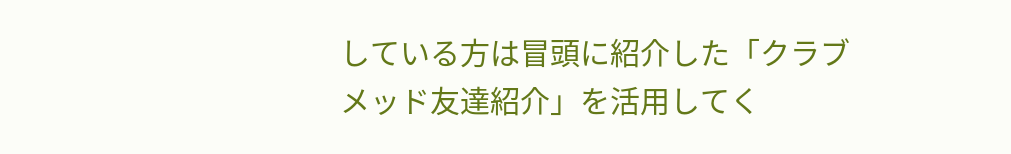している方は冒頭に紹介した「クラブメッド友達紹介」を活用してく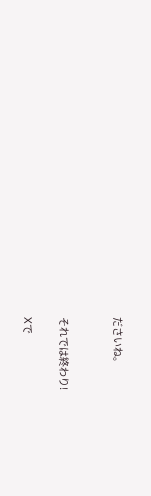ださいね。


それでは終わり!

Xで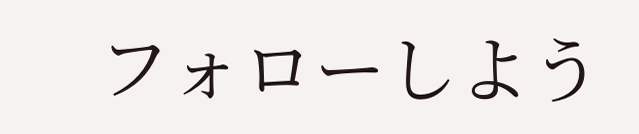フォローしよう